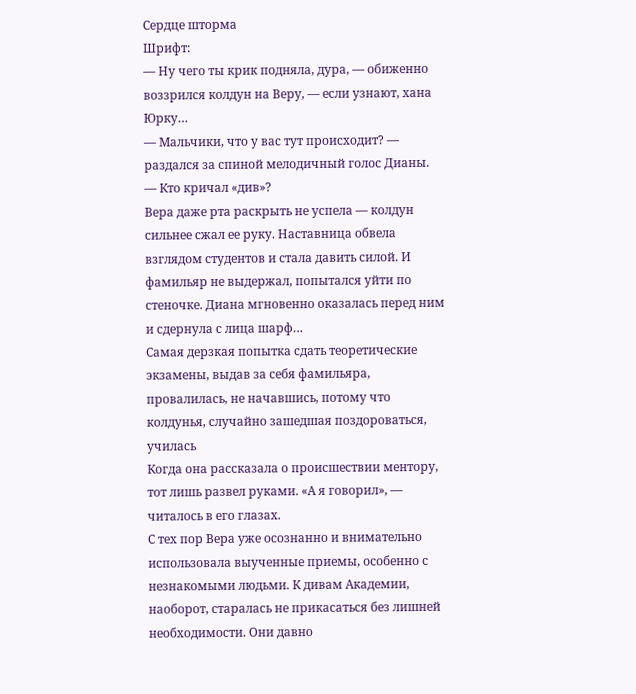Сердце шторма
Шрифт:
— Ну чего ты крик подняла, дура, — обиженно воззрился колдун на Веру, — если узнают, хана Юрку…
— Мальчики, что у вас тут происходит? — раздался за спиной мелодичный голос Дианы. — Кто кричал «див»?
Вера даже рта раскрыть не успела — колдун сильнее сжал ее руку. Наставница обвела взглядом студентов и стала давить силой. И фамильяр не выдержал, попытался уйти по стеночке. Диана мгновенно оказалась перед ним и сдернула с лица шарф…
Самая дерзкая попытка сдать теоретические экзамены, выдав за себя фамильяра, провалилась, не начавшись, потому что колдунья, случайно зашедшая поздороваться, училась
Когда она рассказала о происшествии ментору, тот лишь развел руками. «А я говорил», — читалось в его глазах.
С тех пор Вера уже осознанно и внимательно использовала выученные приемы, особенно с незнакомыми людьми. К дивам Академии, наоборот, старалась не прикасаться без лишней необходимости. Они давно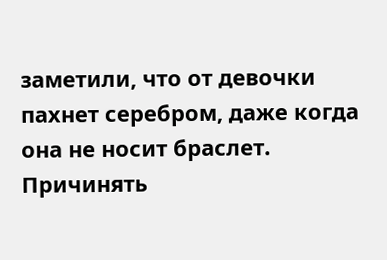заметили, что от девочки пахнет серебром, даже когда она не носит браслет. Причинять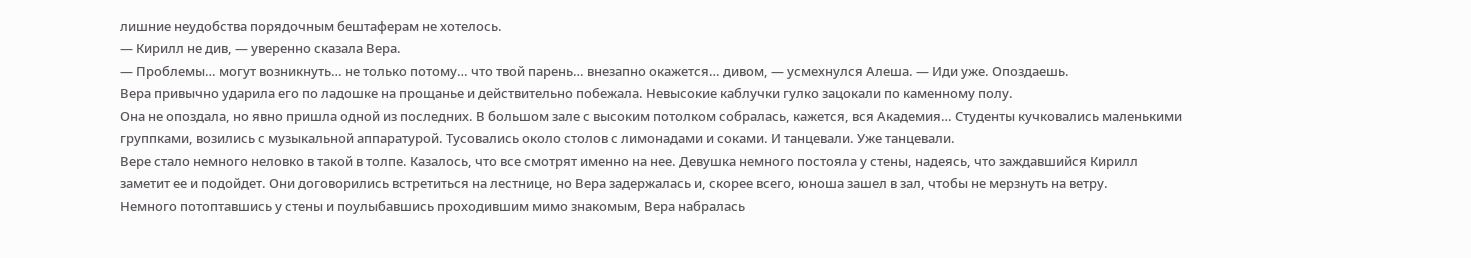лишние неудобства порядочным бештаферам не хотелось.
— Кирилл не див, — уверенно сказала Вера.
— Проблемы… могут возникнуть… не только потому… что твой парень… внезапно окажется… дивом, — усмехнулся Алеша. — Иди уже. Опоздаешь.
Вера привычно ударила его по ладошке на прощанье и действительно побежала. Невысокие каблучки гулко зацокали по каменному полу.
Она не опоздала, но явно пришла одной из последних. В большом зале с высоким потолком собралась, кажется, вся Академия… Студенты кучковались маленькими группками, возились с музыкальной аппаратурой. Тусовались около столов с лимонадами и соками. И танцевали. Уже танцевали.
Вере стало немного неловко в такой в толпе. Казалось, что все смотрят именно на нее. Девушка немного постояла у стены, надеясь, что заждавшийся Кирилл заметит ее и подойдет. Они договорились встретиться на лестнице, но Вера задержалась и, скорее всего, юноша зашел в зал, чтобы не мерзнуть на ветру.
Немного потоптавшись у стены и поулыбавшись проходившим мимо знакомым, Вера набралась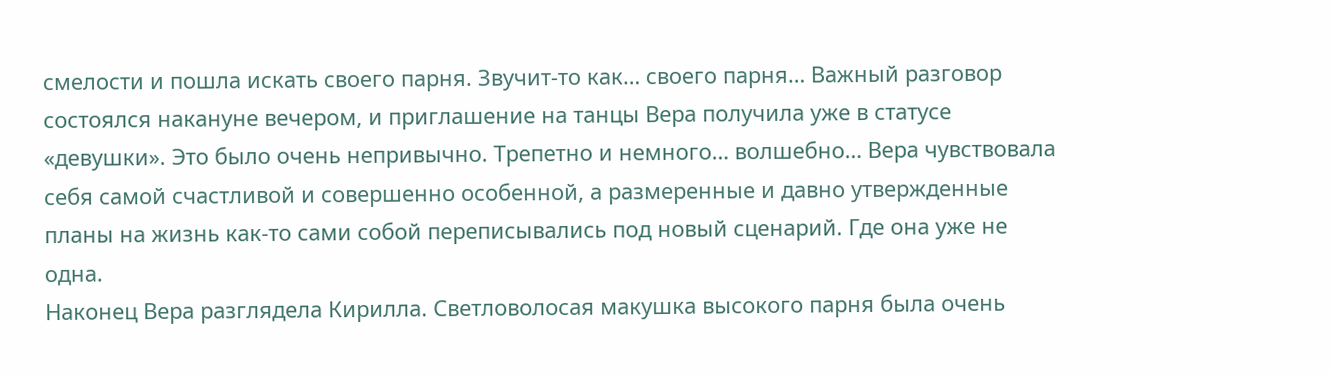смелости и пошла искать своего парня. Звучит-то как… своего парня… Важный разговор состоялся накануне вечером, и приглашение на танцы Вера получила уже в статусе «девушки». Это было очень непривычно. Трепетно и немного… волшебно… Вера чувствовала себя самой счастливой и совершенно особенной, а размеренные и давно утвержденные планы на жизнь как-то сами собой переписывались под новый сценарий. Где она уже не одна.
Наконец Вера разглядела Кирилла. Светловолосая макушка высокого парня была очень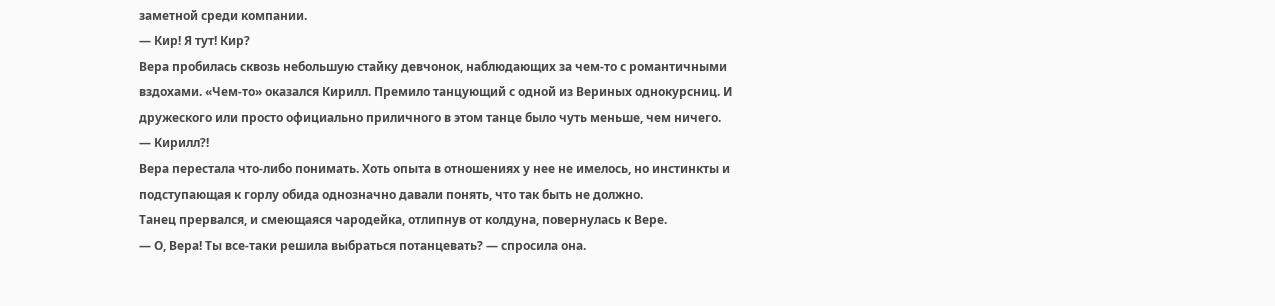заметной среди компании.
— Кир! Я тут! Кир?
Вера пробилась сквозь небольшую стайку девчонок, наблюдающих за чем-то с романтичными вздохами. «Чем-то» оказался Кирилл. Премило танцующий с одной из Вериных однокурсниц. И дружеского или просто официально приличного в этом танце было чуть меньше, чем ничего.
— Кирилл?!
Вера перестала что-либо понимать. Хоть опыта в отношениях у нее не имелось, но инстинкты и подступающая к горлу обида однозначно давали понять, что так быть не должно.
Танец прервался, и смеющаяся чародейка, отлипнув от колдуна, повернулась к Вере.
— О, Вера! Ты все-таки решила выбраться потанцевать? — спросила она.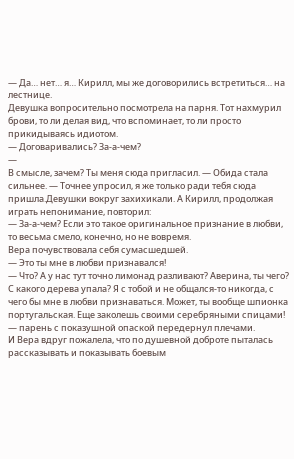— Да… нет… я… Кирилл, мы же договорились встретиться… на лестнице.
Девушка вопросительно посмотрела на парня. Тот нахмурил брови, то ли делая вид, что вспоминает, то ли просто прикидываясь идиотом.
— Договаривались? За-а-чем?
—
В смысле, зачем? Ты меня сюда пригласил. — Обида стала сильнее. — Точнее упросил, я же только ради тебя сюда пришла.Девушки вокруг захихикали. А Кирилл, продолжая играть непонимание, повторил:
— За-а-чем? Если это такое оригинальное признание в любви, то весьма смело, конечно, но не вовремя.
Вера почувствовала себя сумасшедшей.
— Это ты мне в любви признавался!
— Что? А у нас тут точно лимонад разливают? Аверина, ты чего? С какого дерева упала? Я с тобой и не общался-то никогда, с чего бы мне в любви признаваться. Может, ты вообще шпионка португальская. Еще заколешь своими серебряными спицами! — парень с показушной опаской передернул плечами.
И Вера вдруг пожалела, что по душевной доброте пыталась рассказывать и показывать боевым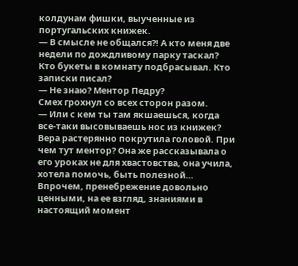колдунам фишки, выученные из португальских книжек.
— В смысле не общался?! А кто меня две недели по дождливому парку таскал? Кто букеты в комнату подбрасывал. Кто записки писал?
— Не знаю? Ментор Педру?
Смех грохнул со всех сторон разом.
— Или с кем ты там якшаешься, когда все-таки высовываешь нос из книжек?
Вера растерянно покрутила головой. При чем тут ментор? Она же рассказывала о его уроках не для хвастовства, она учила, хотела помочь, быть полезной… Впрочем, пренебрежение довольно ценными, на ее взгляд, знаниями в настоящий момент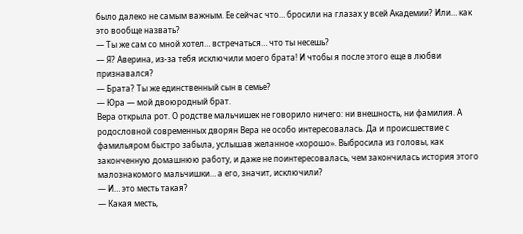было далеко не самым важным. Ее сейчас что… бросили на глазах у всей Академии? Или… как это вообще назвать?
— Ты же сам со мной хотел… встречаться… что ты несешь?
— Я? Аверина, из-за тебя исключили моего брата! И чтобы я после этого еще в любви признавался?
— Брата? Ты же единственный сын в семье?
— Юра — мой двоюродный брат.
Вера открыла рот. О родстве мальчишек не говорило ничего: ни внешность, ни фамилия. А родословной современных дворян Вера не особо интересовалась. Да и происшествие с фамильяром быстро забыла, услышав желанное «хорошо». Выбросила из головы, как законченную домашнюю работу, и даже не поинтересовалась, чем закончилась история этого малознакомого мальчишки… а его, значит, исключили?
— И… это месть такая?
— Какая месть,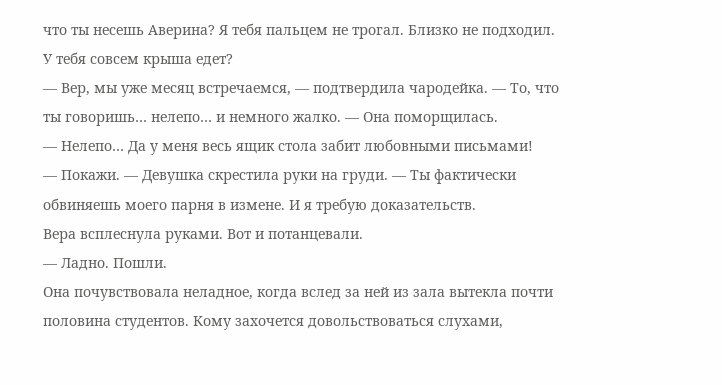что ты несешь Аверина? Я тебя пальцем не трогал. Близко не подходил. У тебя совсем крыша едет?
— Вер, мы уже месяц встречаемся, — подтвердила чародейка. — То, что ты говоришь… нелепо… и немного жалко. — Она поморщилась.
— Нелепо… Да у меня весь ящик стола забит любовными письмами!
— Покажи. — Девушка скрестила руки на груди. — Ты фактически обвиняешь моего парня в измене. И я требую доказательств.
Вера всплеснула руками. Вот и потанцевали.
— Ладно. Пошли.
Она почувствовала неладное, когда вслед за ней из зала вытекла почти половина студентов. Кому захочется довольствоваться слухами,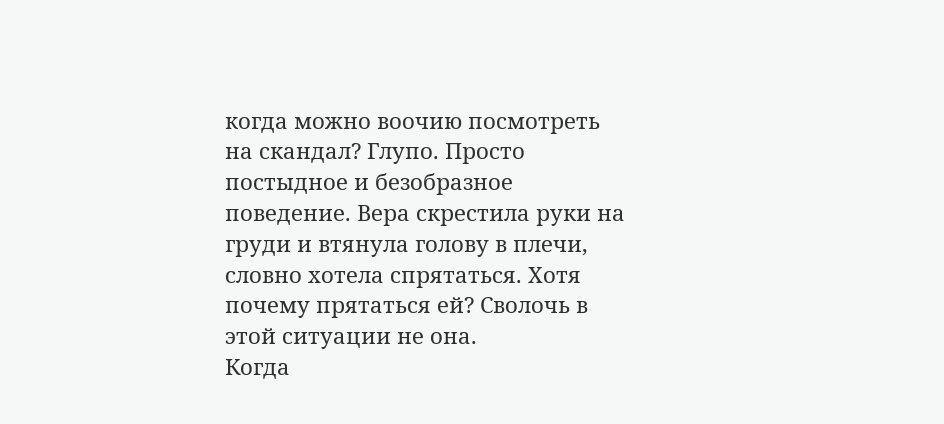когда можно воочию посмотреть на скандал? Глупо. Просто постыдное и безобразное поведение. Вера скрестила руки на груди и втянула голову в плечи, словно хотела спрятаться. Хотя почему прятаться ей? Сволочь в этой ситуации не она.
Когда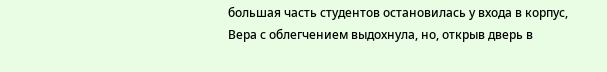большая часть студентов остановилась у входа в корпус, Вера с облегчением выдохнула, но, открыв дверь в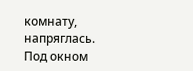комнату, напряглась. Под окном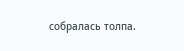собралась толпа.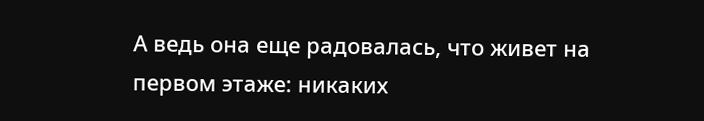А ведь она еще радовалась, что живет на первом этаже: никаких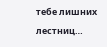тебе лишних лестниц…